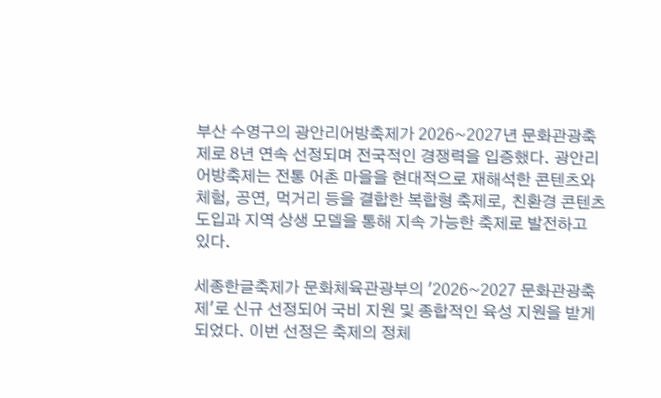부산 수영구의 광안리어방축제가 2026~2027년 문화관광축제로 8년 연속 선정되며 전국적인 경쟁력을 입증했다. 광안리어방축제는 전통 어촌 마을을 현대적으로 재해석한 콘텐츠와 체험, 공연, 먹거리 등을 결합한 복합형 축제로, 친환경 콘텐츠 도입과 지역 상생 모델을 통해 지속 가능한 축제로 발전하고 있다.

세종한글축제가 문화체육관광부의 '2026~2027 문화관광축제'로 신규 선정되어 국비 지원 및 종합적인 육성 지원을 받게 되었다. 이번 선정은 축제의 정체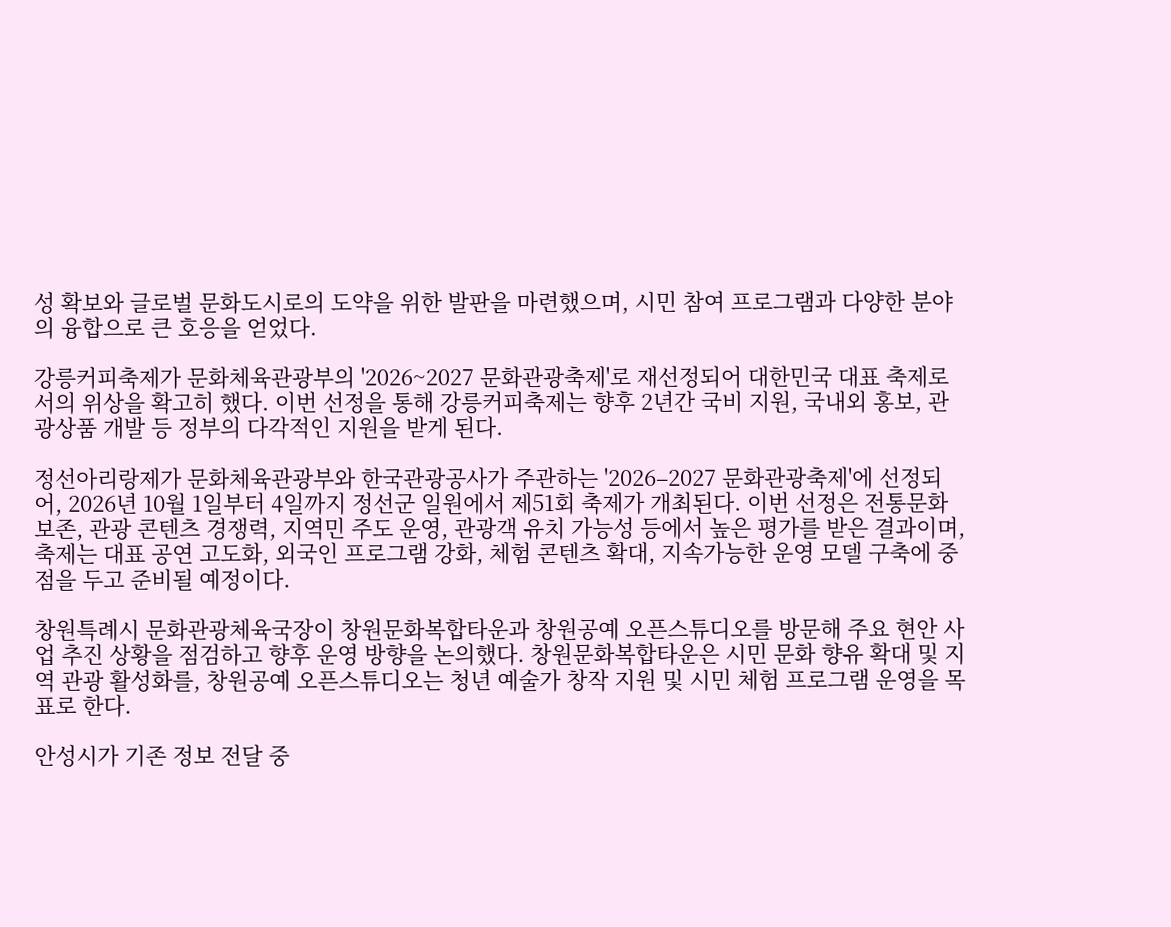성 확보와 글로벌 문화도시로의 도약을 위한 발판을 마련했으며, 시민 참여 프로그램과 다양한 분야의 융합으로 큰 호응을 얻었다.

강릉커피축제가 문화체육관광부의 '2026~2027 문화관광축제'로 재선정되어 대한민국 대표 축제로서의 위상을 확고히 했다. 이번 선정을 통해 강릉커피축제는 향후 2년간 국비 지원, 국내외 홍보, 관광상품 개발 등 정부의 다각적인 지원을 받게 된다.

정선아리랑제가 문화체육관광부와 한국관광공사가 주관하는 '2026–2027 문화관광축제'에 선정되어, 2026년 10월 1일부터 4일까지 정선군 일원에서 제51회 축제가 개최된다. 이번 선정은 전통문화 보존, 관광 콘텐츠 경쟁력, 지역민 주도 운영, 관광객 유치 가능성 등에서 높은 평가를 받은 결과이며, 축제는 대표 공연 고도화, 외국인 프로그램 강화, 체험 콘텐츠 확대, 지속가능한 운영 모델 구축에 중점을 두고 준비될 예정이다.

창원특례시 문화관광체육국장이 창원문화복합타운과 창원공예 오픈스튜디오를 방문해 주요 현안 사업 추진 상황을 점검하고 향후 운영 방향을 논의했다. 창원문화복합타운은 시민 문화 향유 확대 및 지역 관광 활성화를, 창원공예 오픈스튜디오는 청년 예술가 창작 지원 및 시민 체험 프로그램 운영을 목표로 한다.

안성시가 기존 정보 전달 중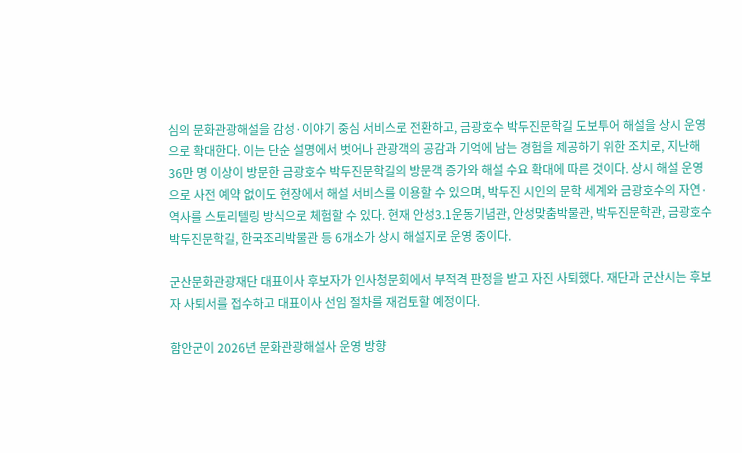심의 문화관광해설을 감성·이야기 중심 서비스로 전환하고, 금광호수 박두진문학길 도보투어 해설을 상시 운영으로 확대한다. 이는 단순 설명에서 벗어나 관광객의 공감과 기억에 남는 경험을 제공하기 위한 조치로, 지난해 36만 명 이상이 방문한 금광호수 박두진문학길의 방문객 증가와 해설 수요 확대에 따른 것이다. 상시 해설 운영으로 사전 예약 없이도 현장에서 해설 서비스를 이용할 수 있으며, 박두진 시인의 문학 세계와 금광호수의 자연·역사를 스토리텔링 방식으로 체험할 수 있다. 현재 안성3.1운동기념관, 안성맞춤박물관, 박두진문학관, 금광호수 박두진문학길, 한국조리박물관 등 6개소가 상시 해설지로 운영 중이다.

군산문화관광재단 대표이사 후보자가 인사청문회에서 부적격 판정을 받고 자진 사퇴했다. 재단과 군산시는 후보자 사퇴서를 접수하고 대표이사 선임 절차를 재검토할 예정이다.

함안군이 2026년 문화관광해설사 운영 방향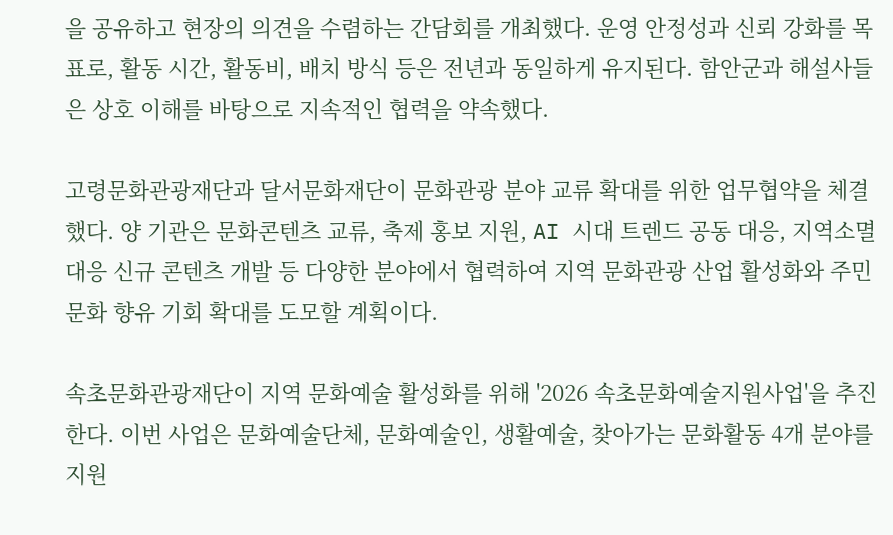을 공유하고 현장의 의견을 수렴하는 간담회를 개최했다. 운영 안정성과 신뢰 강화를 목표로, 활동 시간, 활동비, 배치 방식 등은 전년과 동일하게 유지된다. 함안군과 해설사들은 상호 이해를 바탕으로 지속적인 협력을 약속했다.

고령문화관광재단과 달서문화재단이 문화관광 분야 교류 확대를 위한 업무협약을 체결했다. 양 기관은 문화콘텐츠 교류, 축제 홍보 지원, AI 시대 트렌드 공동 대응, 지역소멸 대응 신규 콘텐츠 개발 등 다양한 분야에서 협력하여 지역 문화관광 산업 활성화와 주민 문화 향유 기회 확대를 도모할 계획이다.

속초문화관광재단이 지역 문화예술 활성화를 위해 '2026 속초문화예술지원사업'을 추진한다. 이번 사업은 문화예술단체, 문화예술인, 생활예술, 찾아가는 문화활동 4개 분야를 지원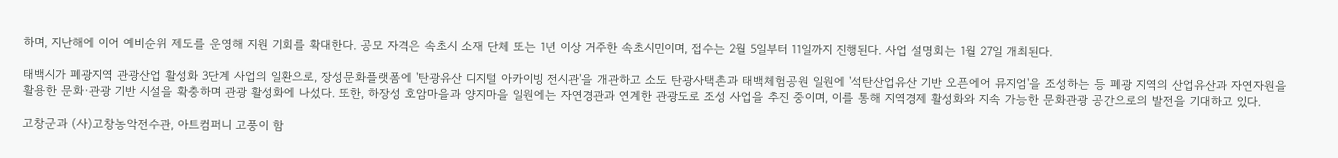하며, 지난해에 이어 예비순위 제도를 운영해 지원 기회를 확대한다. 공모 자격은 속초시 소재 단체 또는 1년 이상 거주한 속초시민이며, 접수는 2월 5일부터 11일까지 진행된다. 사업 설명회는 1월 27일 개최된다.

태백시가 폐광지역 관광산업 활성화 3단계 사업의 일환으로, 장성문화플랫폼에 '탄광유산 디지털 아카이빙 전시관'을 개관하고 소도 탄광사택촌과 태백체험공원 일원에 '석탄산업유산 기반 오픈에어 뮤지엄'을 조성하는 등 폐광 지역의 산업유산과 자연자원을 활용한 문화·관광 기반 시설을 확충하며 관광 활성화에 나섰다. 또한, 하장성 호암마을과 양지마을 일원에는 자연경관과 연계한 관광도로 조성 사업을 추진 중이며, 이를 통해 지역경제 활성화와 지속 가능한 문화관광 공간으로의 발전을 기대하고 있다.

고창군과 (사)고창농악전수관, 아트컴퍼니 고풍이 함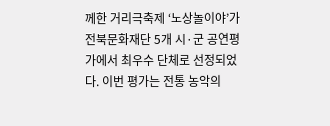께한 거리극축제 ‘노상놀이야’가 전북문화재단 5개 시·군 공연평가에서 최우수 단체로 선정되었다. 이번 평가는 전통 농악의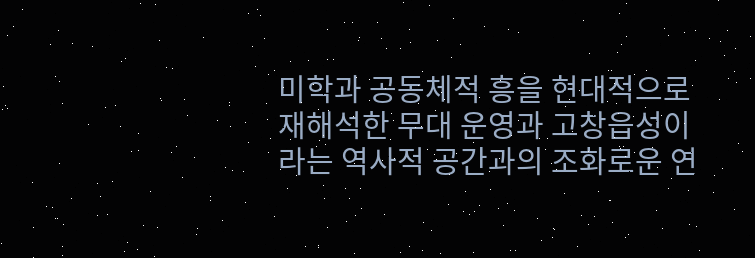미학과 공동체적 흥을 현대적으로 재해석한 무대 운영과 고창읍성이라는 역사적 공간과의 조화로운 연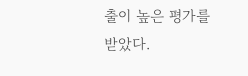출이 높은 평가를 받았다.